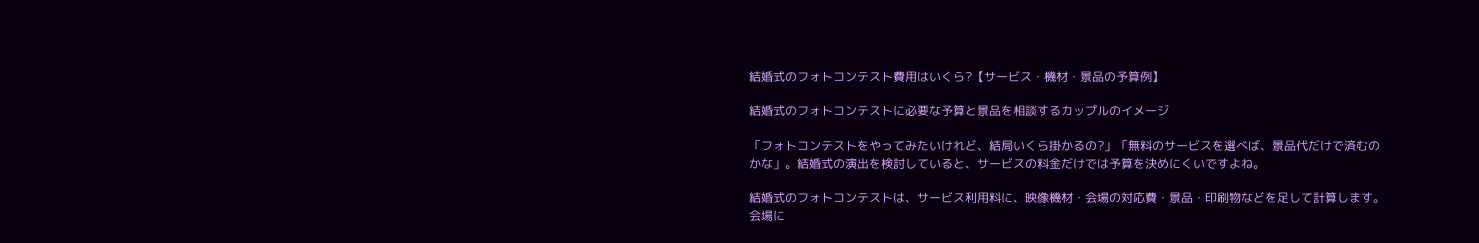結婚式のフォトコンテスト費用はいくら?【サービス・機材・景品の予算例】

結婚式のフォトコンテストに必要な予算と景品を相談するカップルのイメージ

「フォトコンテストをやってみたいけれど、結局いくら掛かるの?」「無料のサービスを選べば、景品代だけで済むのかな」。結婚式の演出を検討していると、サービスの料金だけでは予算を決めにくいですよね。

結婚式のフォトコンテストは、サービス利用料に、映像機材・会場の対応費・景品・印刷物などを足して計算します。会場に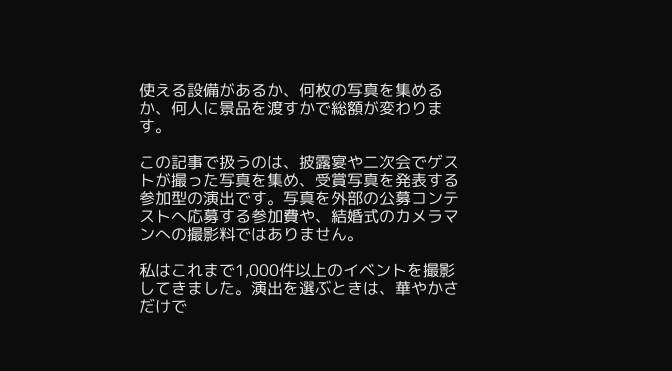使える設備があるか、何枚の写真を集めるか、何人に景品を渡すかで総額が変わります。

この記事で扱うのは、披露宴や二次会でゲストが撮った写真を集め、受賞写真を発表する参加型の演出です。写真を外部の公募コンテストへ応募する参加費や、結婚式のカメラマンへの撮影料ではありません。

私はこれまで1,000件以上のイベントを撮影してきました。演出を選ぶときは、華やかさだけで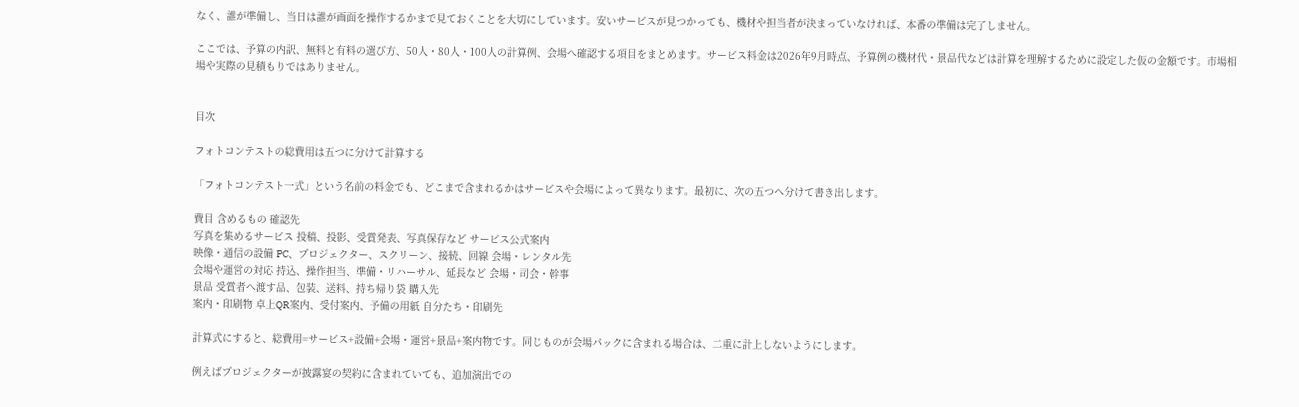なく、誰が準備し、当日は誰が画面を操作するかまで見ておくことを大切にしています。安いサービスが見つかっても、機材や担当者が決まっていなければ、本番の準備は完了しません。

ここでは、予算の内訳、無料と有料の選び方、50人・80人・100人の計算例、会場へ確認する項目をまとめます。サービス料金は2026年9月時点、予算例の機材代・景品代などは計算を理解するために設定した仮の金額です。市場相場や実際の見積もりではありません。


目次

フォトコンテストの総費用は五つに分けて計算する

「フォトコンテスト一式」という名前の料金でも、どこまで含まれるかはサービスや会場によって異なります。最初に、次の五つへ分けて書き出します。

費目 含めるもの 確認先
写真を集めるサービス 投稿、投影、受賞発表、写真保存など サービス公式案内
映像・通信の設備 PC、プロジェクター、スクリーン、接続、回線 会場・レンタル先
会場や運営の対応 持込、操作担当、準備・リハーサル、延長など 会場・司会・幹事
景品 受賞者へ渡す品、包装、送料、持ち帰り袋 購入先
案内・印刷物 卓上QR案内、受付案内、予備の用紙 自分たち・印刷先

計算式にすると、総費用=サービス+設備+会場・運営+景品+案内物です。同じものが会場パックに含まれる場合は、二重に計上しないようにします。

例えばプロジェクターが披露宴の契約に含まれていても、追加演出での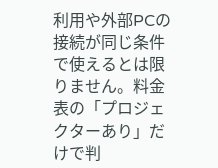利用や外部PCの接続が同じ条件で使えるとは限りません。料金表の「プロジェクターあり」だけで判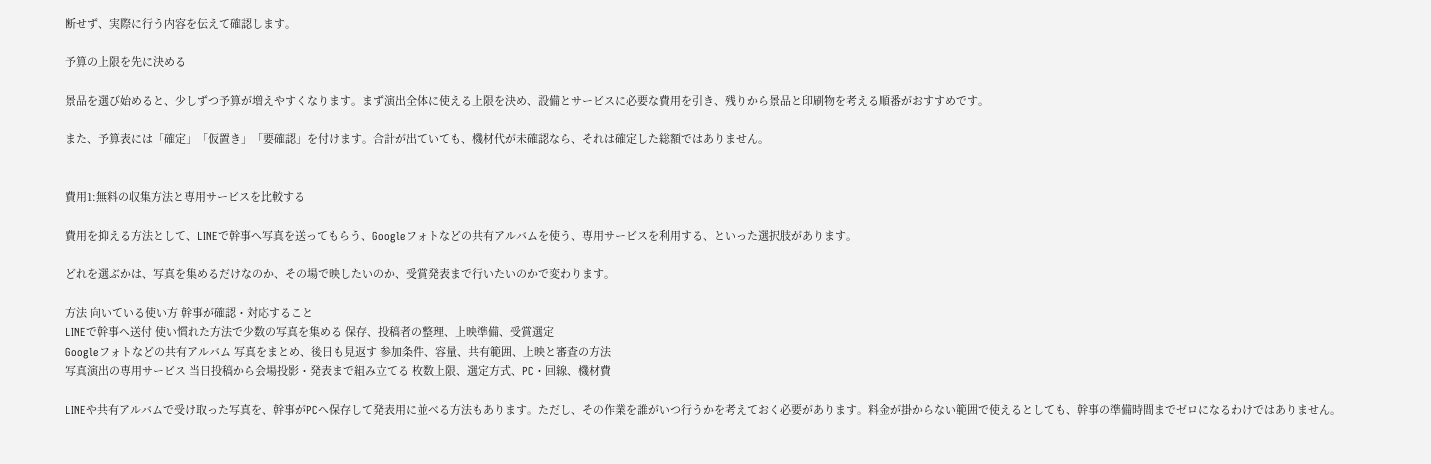断せず、実際に行う内容を伝えて確認します。

予算の上限を先に決める

景品を選び始めると、少しずつ予算が増えやすくなります。まず演出全体に使える上限を決め、設備とサービスに必要な費用を引き、残りから景品と印刷物を考える順番がおすすめです。

また、予算表には「確定」「仮置き」「要確認」を付けます。合計が出ていても、機材代が未確認なら、それは確定した総額ではありません。


費用1:無料の収集方法と専用サービスを比較する

費用を抑える方法として、LINEで幹事へ写真を送ってもらう、Googleフォトなどの共有アルバムを使う、専用サービスを利用する、といった選択肢があります。

どれを選ぶかは、写真を集めるだけなのか、その場で映したいのか、受賞発表まで行いたいのかで変わります。

方法 向いている使い方 幹事が確認・対応すること
LINEで幹事へ送付 使い慣れた方法で少数の写真を集める 保存、投稿者の整理、上映準備、受賞選定
Googleフォトなどの共有アルバム 写真をまとめ、後日も見返す 参加条件、容量、共有範囲、上映と審査の方法
写真演出の専用サービス 当日投稿から会場投影・発表まで組み立てる 枚数上限、選定方式、PC・回線、機材費

LINEや共有アルバムで受け取った写真を、幹事がPCへ保存して発表用に並べる方法もあります。ただし、その作業を誰がいつ行うかを考えておく必要があります。料金が掛からない範囲で使えるとしても、幹事の準備時間までゼロになるわけではありません。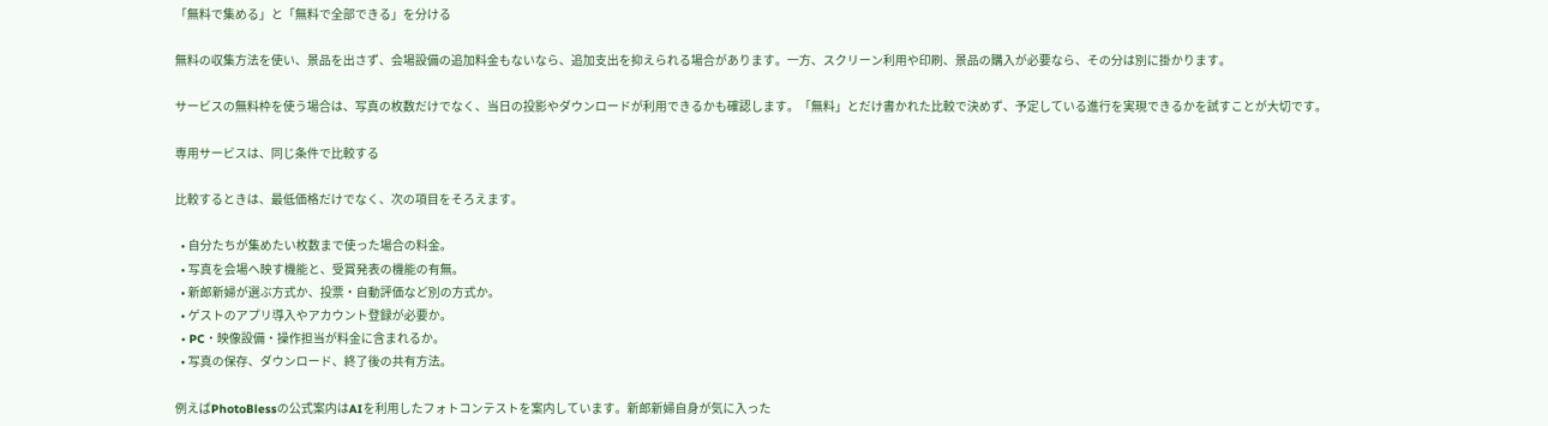「無料で集める」と「無料で全部できる」を分ける

無料の収集方法を使い、景品を出さず、会場設備の追加料金もないなら、追加支出を抑えられる場合があります。一方、スクリーン利用や印刷、景品の購入が必要なら、その分は別に掛かります。

サービスの無料枠を使う場合は、写真の枚数だけでなく、当日の投影やダウンロードが利用できるかも確認します。「無料」とだけ書かれた比較で決めず、予定している進行を実現できるかを試すことが大切です。

専用サービスは、同じ条件で比較する

比較するときは、最低価格だけでなく、次の項目をそろえます。

  • 自分たちが集めたい枚数まで使った場合の料金。
  • 写真を会場へ映す機能と、受賞発表の機能の有無。
  • 新郎新婦が選ぶ方式か、投票・自動評価など別の方式か。
  • ゲストのアプリ導入やアカウント登録が必要か。
  • PC・映像設備・操作担当が料金に含まれるか。
  • 写真の保存、ダウンロード、終了後の共有方法。

例えばPhotoBlessの公式案内はAIを利用したフォトコンテストを案内しています。新郎新婦自身が気に入った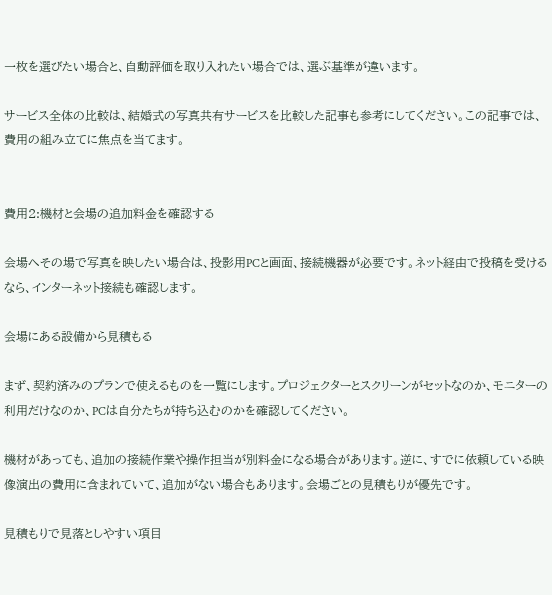一枚を選びたい場合と、自動評価を取り入れたい場合では、選ぶ基準が違います。

サービス全体の比較は、結婚式の写真共有サービスを比較した記事も参考にしてください。この記事では、費用の組み立てに焦点を当てます。


費用2:機材と会場の追加料金を確認する

会場へその場で写真を映したい場合は、投影用PCと画面、接続機器が必要です。ネット経由で投稿を受けるなら、インターネット接続も確認します。

会場にある設備から見積もる

まず、契約済みのプランで使えるものを一覧にします。プロジェクターとスクリーンがセットなのか、モニターの利用だけなのか、PCは自分たちが持ち込むのかを確認してください。

機材があっても、追加の接続作業や操作担当が別料金になる場合があります。逆に、すでに依頼している映像演出の費用に含まれていて、追加がない場合もあります。会場ごとの見積もりが優先です。

見積もりで見落としやすい項目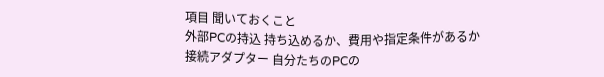項目 聞いておくこと
外部PCの持込 持ち込めるか、費用や指定条件があるか
接続アダプター 自分たちのPCの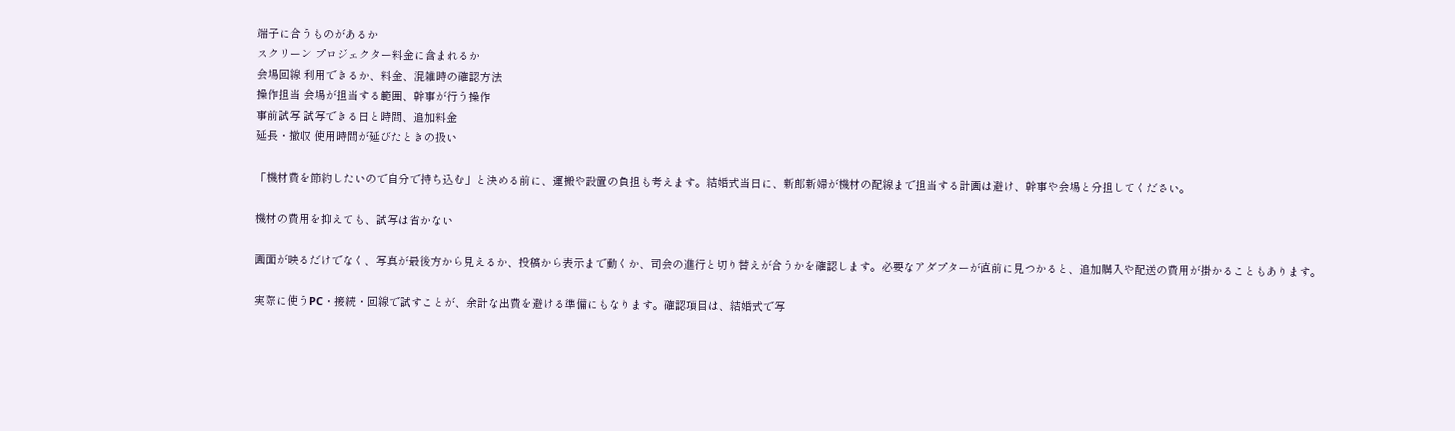端子に合うものがあるか
スクリーン プロジェクター料金に含まれるか
会場回線 利用できるか、料金、混雑時の確認方法
操作担当 会場が担当する範囲、幹事が行う操作
事前試写 試写できる日と時間、追加料金
延長・撤収 使用時間が延びたときの扱い

「機材費を節約したいので自分で持ち込む」と決める前に、運搬や設置の負担も考えます。結婚式当日に、新郎新婦が機材の配線まで担当する計画は避け、幹事や会場と分担してください。

機材の費用を抑えても、試写は省かない

画面が映るだけでなく、写真が最後方から見えるか、投稿から表示まで動くか、司会の進行と切り替えが合うかを確認します。必要なアダプターが直前に見つかると、追加購入や配送の費用が掛かることもあります。

実際に使うPC・接続・回線で試すことが、余計な出費を避ける準備にもなります。確認項目は、結婚式で写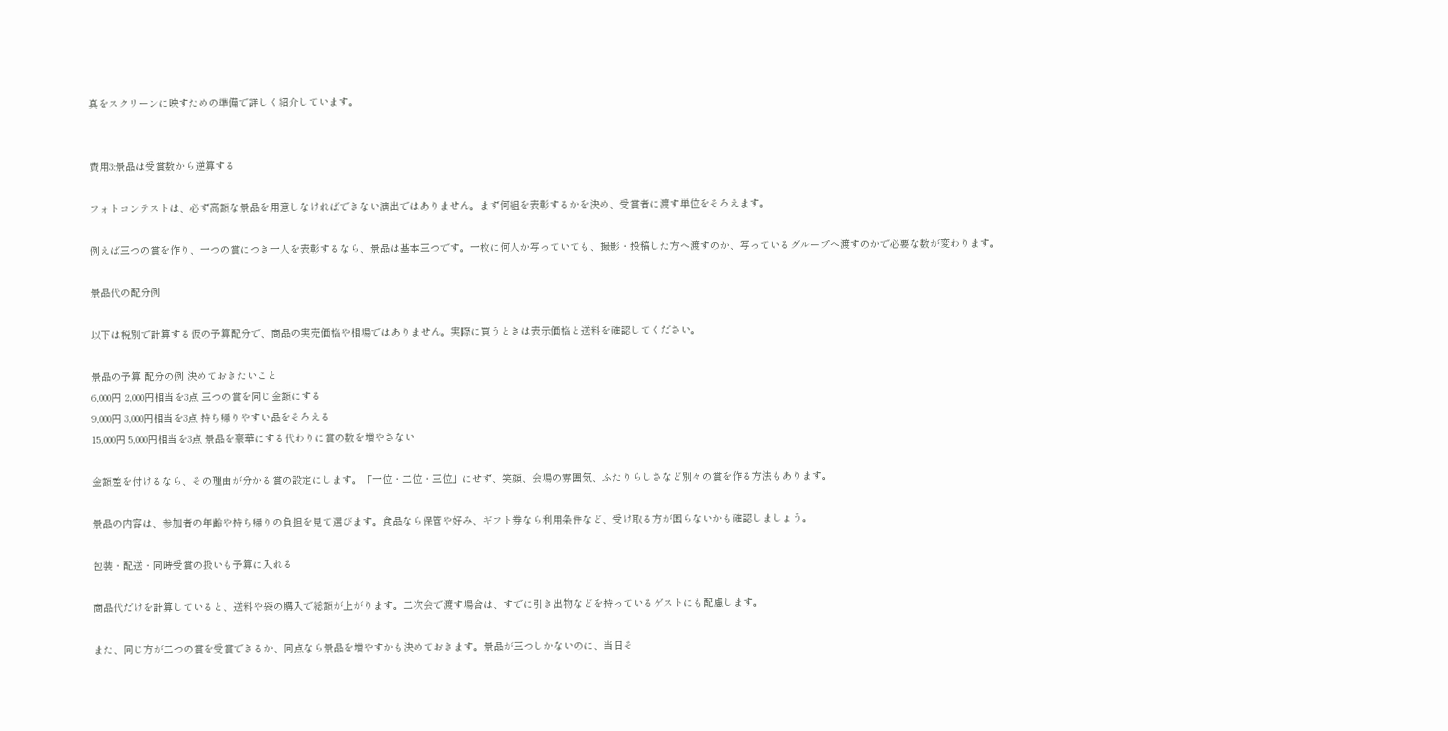真をスクリーンに映すための準備で詳しく紹介しています。


費用3:景品は受賞数から逆算する

フォトコンテストは、必ず高額な景品を用意しなければできない演出ではありません。まず何組を表彰するかを決め、受賞者に渡す単位をそろえます。

例えば三つの賞を作り、一つの賞につき一人を表彰するなら、景品は基本三つです。一枚に何人か写っていても、撮影・投稿した方へ渡すのか、写っているグループへ渡すのかで必要な数が変わります。

景品代の配分例

以下は税別で計算する仮の予算配分で、商品の実売価格や相場ではありません。実際に買うときは表示価格と送料を確認してください。

景品の予算 配分の例 決めておきたいこと
6,000円 2,000円相当を3点 三つの賞を同じ金額にする
9,000円 3,000円相当を3点 持ち帰りやすい品をそろえる
15,000円 5,000円相当を3点 景品を豪華にする代わりに賞の数を増やさない

金額差を付けるなら、その理由が分かる賞の設定にします。「一位・二位・三位」にせず、笑顔、会場の雰囲気、ふたりらしさなど別々の賞を作る方法もあります。

景品の内容は、参加者の年齢や持ち帰りの負担を見て選びます。食品なら保管や好み、ギフト券なら利用条件など、受け取る方が困らないかも確認しましょう。

包装・配送・同時受賞の扱いも予算に入れる

商品代だけを計算していると、送料や袋の購入で総額が上がります。二次会で渡す場合は、すでに引き出物などを持っているゲストにも配慮します。

また、同じ方が二つの賞を受賞できるか、同点なら景品を増やすかも決めておきます。景品が三つしかないのに、当日そ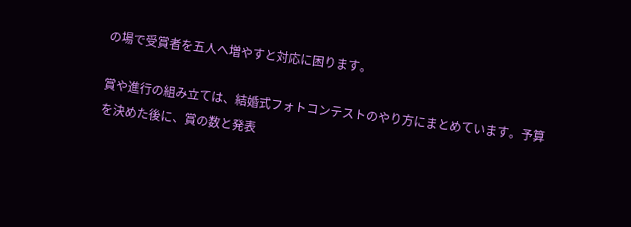の場で受賞者を五人へ増やすと対応に困ります。

賞や進行の組み立ては、結婚式フォトコンテストのやり方にまとめています。予算を決めた後に、賞の数と発表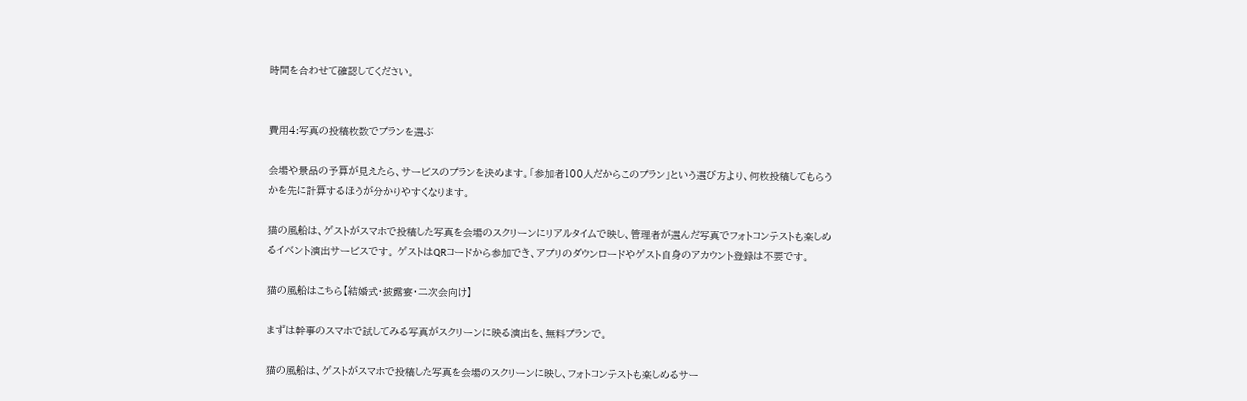時間を合わせて確認してください。


費用4:写真の投稿枚数でプランを選ぶ

会場や景品の予算が見えたら、サービスのプランを決めます。「参加者100人だからこのプラン」という選び方より、何枚投稿してもらうかを先に計算するほうが分かりやすくなります。

猫の風船は、ゲストがスマホで投稿した写真を会場のスクリーンにリアルタイムで映し、管理者が選んだ写真でフォトコンテストも楽しめるイベント演出サービスです。 ゲストはQRコードから参加でき、アプリのダウンロードやゲスト自身のアカウント登録は不要です。

猫の風船はこちら【結婚式・披露宴・二次会向け】

まずは幹事のスマホで試してみる写真がスクリーンに映る演出を、無料プランで。

猫の風船は、ゲストがスマホで投稿した写真を会場のスクリーンに映し、フォトコンテストも楽しめるサー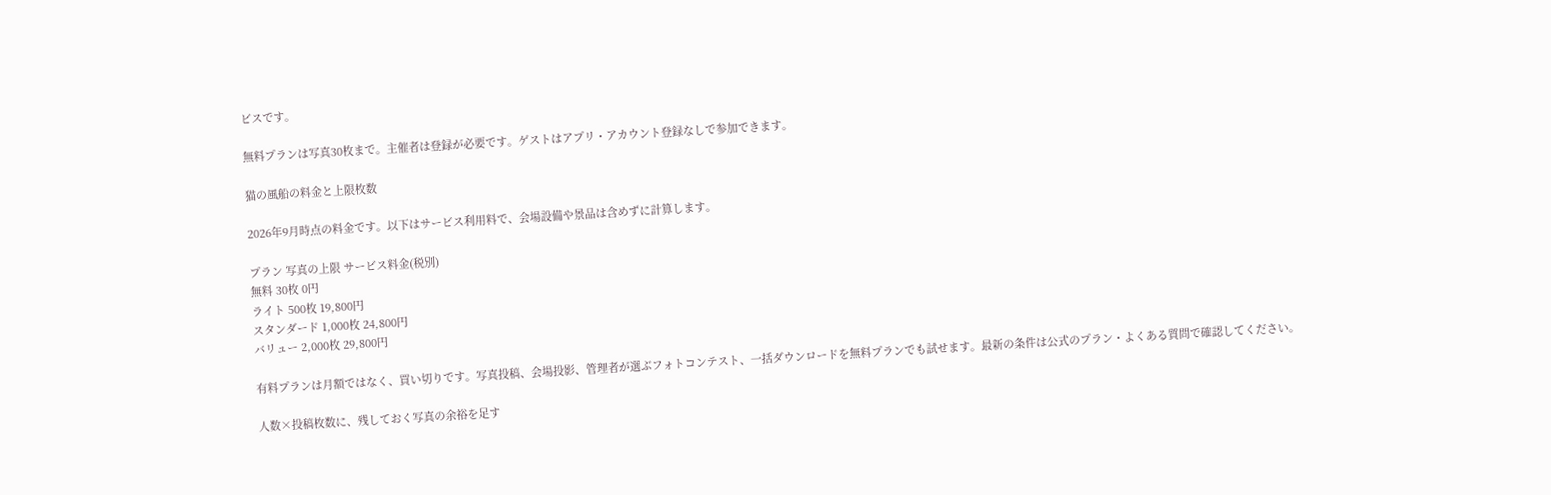ビスです。

無料プランは写真30枚まで。主催者は登録が必要です。ゲストはアプリ・アカウント登録なしで参加できます。

猫の風船の料金と上限枚数

2026年9月時点の料金です。以下はサービス利用料で、会場設備や景品は含めずに計算します。

プラン 写真の上限 サービス料金(税別)
無料 30枚 0円
ライト 500枚 19,800円
スタンダード 1,000枚 24,800円
バリュー 2,000枚 29,800円

有料プランは月額ではなく、買い切りです。写真投稿、会場投影、管理者が選ぶフォトコンテスト、一括ダウンロードを無料プランでも試せます。最新の条件は公式のプラン・よくある質問で確認してください。

人数×投稿枚数に、残しておく写真の余裕を足す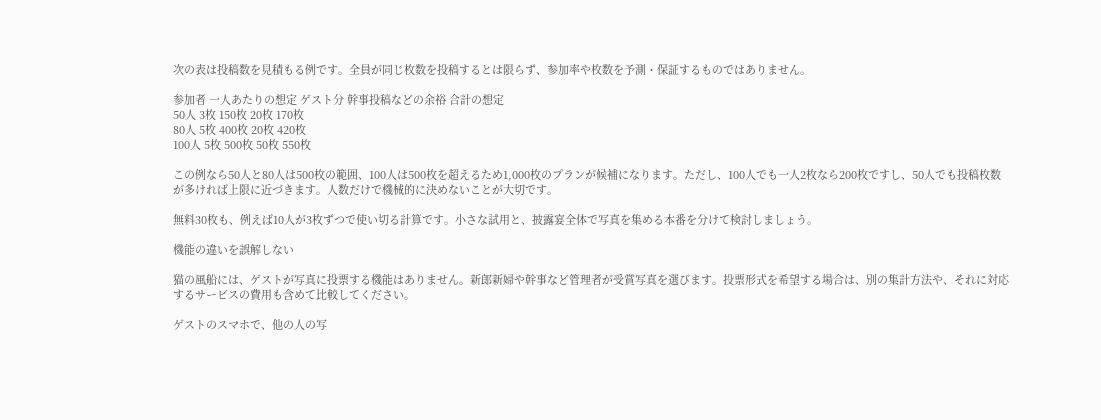次の表は投稿数を見積もる例です。全員が同じ枚数を投稿するとは限らず、参加率や枚数を予測・保証するものではありません。

参加者 一人あたりの想定 ゲスト分 幹事投稿などの余裕 合計の想定
50人 3枚 150枚 20枚 170枚
80人 5枚 400枚 20枚 420枚
100人 5枚 500枚 50枚 550枚

この例なら50人と80人は500枚の範囲、100人は500枚を超えるため1,000枚のプランが候補になります。ただし、100人でも一人2枚なら200枚ですし、50人でも投稿枚数が多ければ上限に近づきます。人数だけで機械的に決めないことが大切です。

無料30枚も、例えば10人が3枚ずつで使い切る計算です。小さな試用と、披露宴全体で写真を集める本番を分けて検討しましょう。

機能の違いを誤解しない

猫の風船には、ゲストが写真に投票する機能はありません。新郎新婦や幹事など管理者が受賞写真を選びます。投票形式を希望する場合は、別の集計方法や、それに対応するサービスの費用も含めて比較してください。

ゲストのスマホで、他の人の写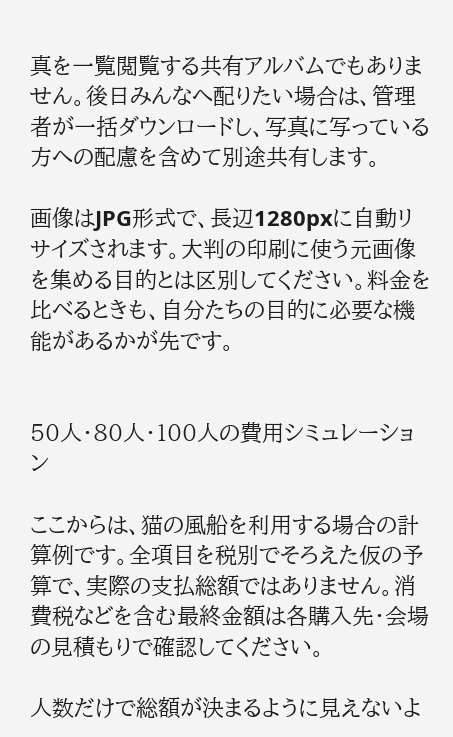真を一覧閲覧する共有アルバムでもありません。後日みんなへ配りたい場合は、管理者が一括ダウンロードし、写真に写っている方への配慮を含めて別途共有します。

画像はJPG形式で、長辺1280pxに自動リサイズされます。大判の印刷に使う元画像を集める目的とは区別してください。料金を比べるときも、自分たちの目的に必要な機能があるかが先です。


50人・80人・100人の費用シミュレーション

ここからは、猫の風船を利用する場合の計算例です。全項目を税別でそろえた仮の予算で、実際の支払総額ではありません。消費税などを含む最終金額は各購入先・会場の見積もりで確認してください。

人数だけで総額が決まるように見えないよ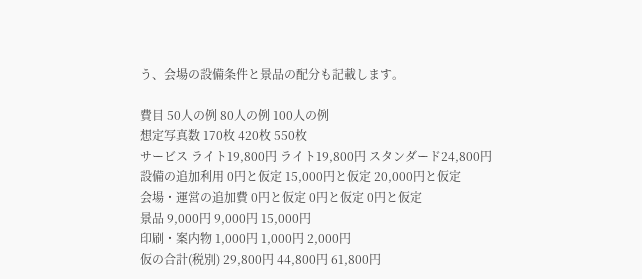う、会場の設備条件と景品の配分も記載します。

費目 50人の例 80人の例 100人の例
想定写真数 170枚 420枚 550枚
サービス ライト19,800円 ライト19,800円 スタンダード24,800円
設備の追加利用 0円と仮定 15,000円と仮定 20,000円と仮定
会場・運営の追加費 0円と仮定 0円と仮定 0円と仮定
景品 9,000円 9,000円 15,000円
印刷・案内物 1,000円 1,000円 2,000円
仮の合計(税別) 29,800円 44,800円 61,800円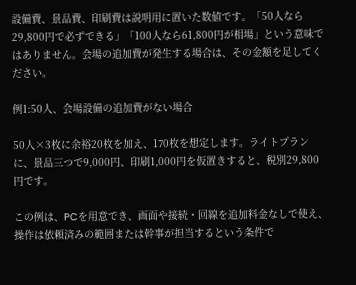設備費、景品費、印刷費は説明用に置いた数値です。「50人なら29,800円で必ずできる」「100人なら61,800円が相場」という意味ではありません。会場の追加費が発生する場合は、その金額を足してください。

例1:50人、会場設備の追加費がない場合

50人×3枚に余裕20枚を加え、170枚を想定します。ライトプランに、景品三つで9,000円、印刷1,000円を仮置きすると、税別29,800円です。

この例は、PCを用意でき、画面や接続・回線を追加料金なしで使え、操作は依頼済みの範囲または幹事が担当するという条件で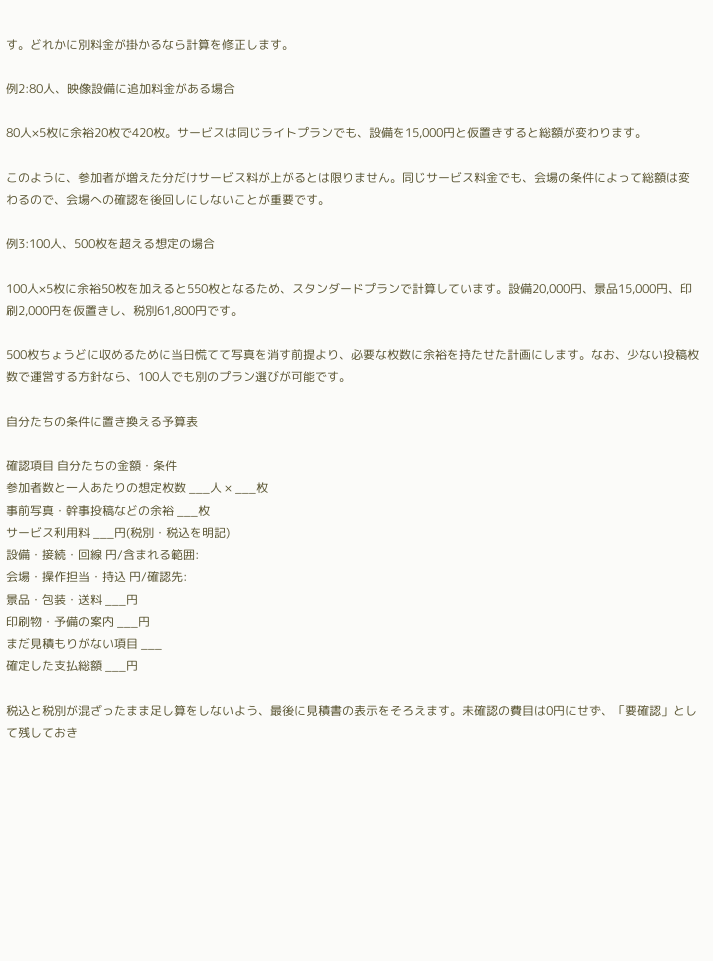す。どれかに別料金が掛かるなら計算を修正します。

例2:80人、映像設備に追加料金がある場合

80人×5枚に余裕20枚で420枚。サービスは同じライトプランでも、設備を15,000円と仮置きすると総額が変わります。

このように、参加者が増えた分だけサービス料が上がるとは限りません。同じサービス料金でも、会場の条件によって総額は変わるので、会場への確認を後回しにしないことが重要です。

例3:100人、500枚を超える想定の場合

100人×5枚に余裕50枚を加えると550枚となるため、スタンダードプランで計算しています。設備20,000円、景品15,000円、印刷2,000円を仮置きし、税別61,800円です。

500枚ちょうどに収めるために当日慌てて写真を消す前提より、必要な枚数に余裕を持たせた計画にします。なお、少ない投稿枚数で運営する方針なら、100人でも別のプラン選びが可能です。

自分たちの条件に置き換える予算表

確認項目 自分たちの金額・条件
参加者数と一人あたりの想定枚数 ___人 × ___枚
事前写真・幹事投稿などの余裕 ___枚
サービス利用料 ___円(税別・税込を明記)
設備・接続・回線 円/含まれる範囲:
会場・操作担当・持込 円/確認先:
景品・包装・送料 ___円
印刷物・予備の案内 ___円
まだ見積もりがない項目 ___
確定した支払総額 ___円

税込と税別が混ざったまま足し算をしないよう、最後に見積書の表示をそろえます。未確認の費目は0円にせず、「要確認」として残しておき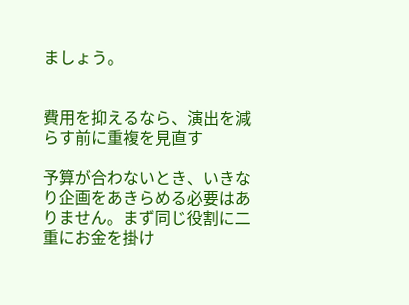ましょう。


費用を抑えるなら、演出を減らす前に重複を見直す

予算が合わないとき、いきなり企画をあきらめる必要はありません。まず同じ役割に二重にお金を掛け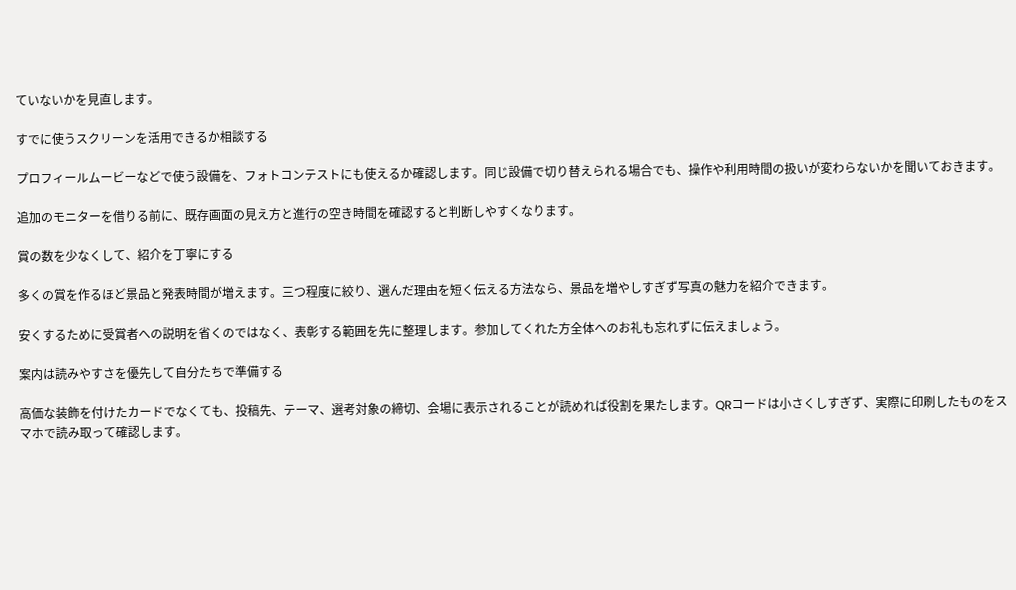ていないかを見直します。

すでに使うスクリーンを活用できるか相談する

プロフィールムービーなどで使う設備を、フォトコンテストにも使えるか確認します。同じ設備で切り替えられる場合でも、操作や利用時間の扱いが変わらないかを聞いておきます。

追加のモニターを借りる前に、既存画面の見え方と進行の空き時間を確認すると判断しやすくなります。

賞の数を少なくして、紹介を丁寧にする

多くの賞を作るほど景品と発表時間が増えます。三つ程度に絞り、選んだ理由を短く伝える方法なら、景品を増やしすぎず写真の魅力を紹介できます。

安くするために受賞者への説明を省くのではなく、表彰する範囲を先に整理します。参加してくれた方全体へのお礼も忘れずに伝えましょう。

案内は読みやすさを優先して自分たちで準備する

高価な装飾を付けたカードでなくても、投稿先、テーマ、選考対象の締切、会場に表示されることが読めれば役割を果たします。QRコードは小さくしすぎず、実際に印刷したものをスマホで読み取って確認します。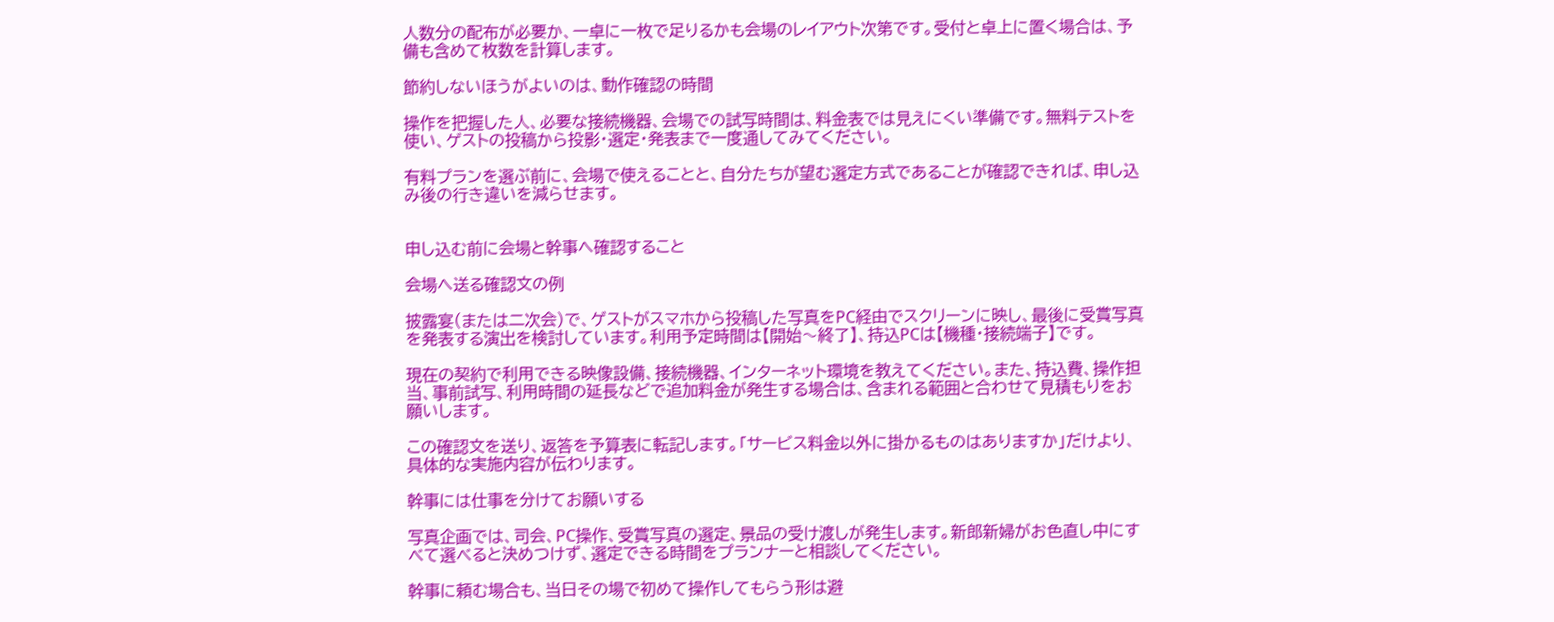人数分の配布が必要か、一卓に一枚で足りるかも会場のレイアウト次第です。受付と卓上に置く場合は、予備も含めて枚数を計算します。

節約しないほうがよいのは、動作確認の時間

操作を把握した人、必要な接続機器、会場での試写時間は、料金表では見えにくい準備です。無料テストを使い、ゲストの投稿から投影・選定・発表まで一度通してみてください。

有料プランを選ぶ前に、会場で使えることと、自分たちが望む選定方式であることが確認できれば、申し込み後の行き違いを減らせます。


申し込む前に会場と幹事へ確認すること

会場へ送る確認文の例

披露宴(または二次会)で、ゲストがスマホから投稿した写真をPC経由でスクリーンに映し、最後に受賞写真を発表する演出を検討しています。利用予定時間は【開始〜終了】、持込PCは【機種・接続端子】です。

現在の契約で利用できる映像設備、接続機器、インターネット環境を教えてください。また、持込費、操作担当、事前試写、利用時間の延長などで追加料金が発生する場合は、含まれる範囲と合わせて見積もりをお願いします。

この確認文を送り、返答を予算表に転記します。「サービス料金以外に掛かるものはありますか」だけより、具体的な実施内容が伝わります。

幹事には仕事を分けてお願いする

写真企画では、司会、PC操作、受賞写真の選定、景品の受け渡しが発生します。新郎新婦がお色直し中にすべて選べると決めつけず、選定できる時間をプランナーと相談してください。

幹事に頼む場合も、当日その場で初めて操作してもらう形は避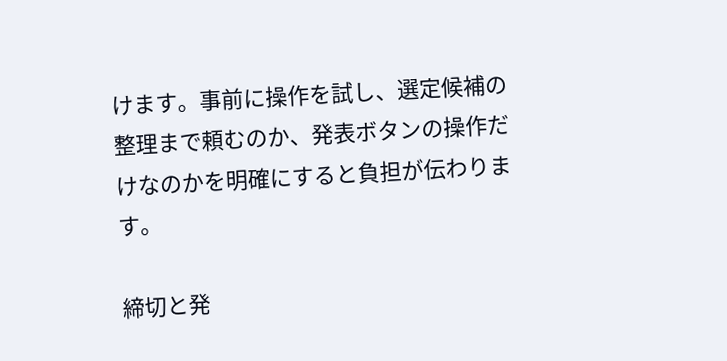けます。事前に操作を試し、選定候補の整理まで頼むのか、発表ボタンの操作だけなのかを明確にすると負担が伝わります。

締切と発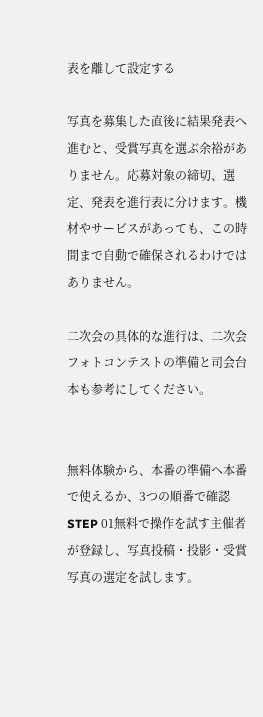表を離して設定する

写真を募集した直後に結果発表へ進むと、受賞写真を選ぶ余裕がありません。応募対象の締切、選定、発表を進行表に分けます。機材やサービスがあっても、この時間まで自動で確保されるわけではありません。

二次会の具体的な進行は、二次会フォトコンテストの準備と司会台本も参考にしてください。


無料体験から、本番の準備へ本番で使えるか、3つの順番で確認
STEP 01無料で操作を試す主催者が登録し、写真投稿・投影・受賞写真の選定を試します。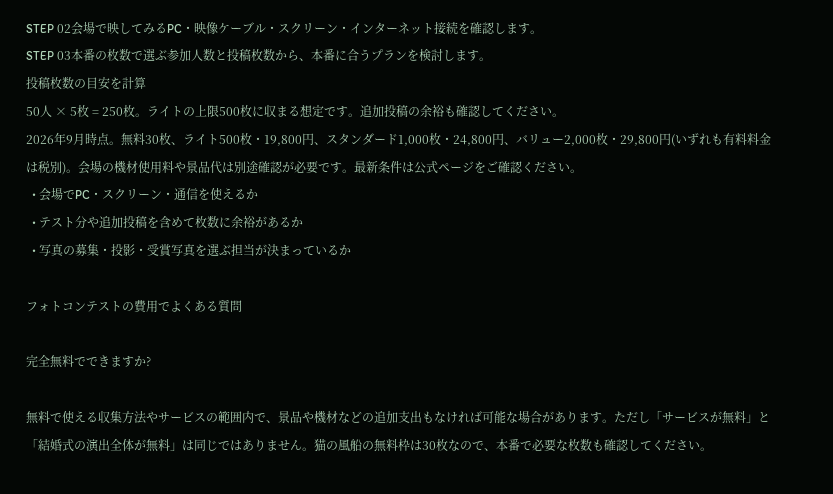STEP 02会場で映してみるPC・映像ケーブル・スクリーン・インターネット接続を確認します。
STEP 03本番の枚数で選ぶ参加人数と投稿枚数から、本番に合うプランを検討します。
投稿枚数の目安を計算
50人 × 5枚 = 250枚。ライトの上限500枚に収まる想定です。追加投稿の余裕も確認してください。
2026年9月時点。無料30枚、ライト500枚・19,800円、スタンダード1,000枚・24,800円、バリュー2,000枚・29,800円(いずれも有料料金は税別)。会場の機材使用料や景品代は別途確認が必要です。最新条件は公式ページをご確認ください。
  • 会場でPC・スクリーン・通信を使えるか
  • テスト分や追加投稿を含めて枚数に余裕があるか
  • 写真の募集・投影・受賞写真を選ぶ担当が決まっているか

フォトコンテストの費用でよくある質問

完全無料でできますか?

無料で使える収集方法やサービスの範囲内で、景品や機材などの追加支出もなければ可能な場合があります。ただし「サービスが無料」と「結婚式の演出全体が無料」は同じではありません。猫の風船の無料枠は30枚なので、本番で必要な枚数も確認してください。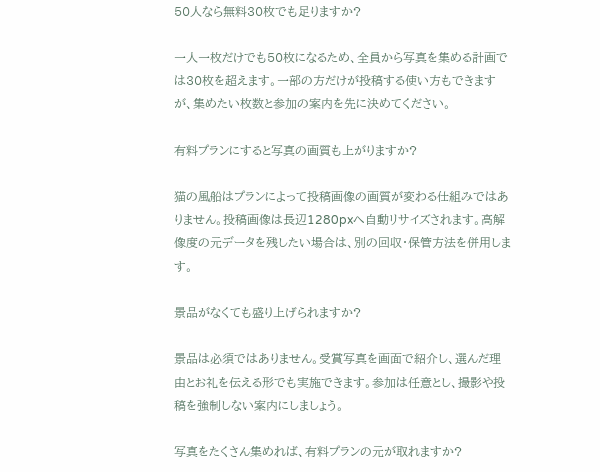50人なら無料30枚でも足りますか?

一人一枚だけでも50枚になるため、全員から写真を集める計画では30枚を超えます。一部の方だけが投稿する使い方もできますが、集めたい枚数と参加の案内を先に決めてください。

有料プランにすると写真の画質も上がりますか?

猫の風船はプランによって投稿画像の画質が変わる仕組みではありません。投稿画像は長辺1280pxへ自動リサイズされます。高解像度の元データを残したい場合は、別の回収・保管方法を併用します。

景品がなくても盛り上げられますか?

景品は必須ではありません。受賞写真を画面で紹介し、選んだ理由とお礼を伝える形でも実施できます。参加は任意とし、撮影や投稿を強制しない案内にしましょう。

写真をたくさん集めれば、有料プランの元が取れますか?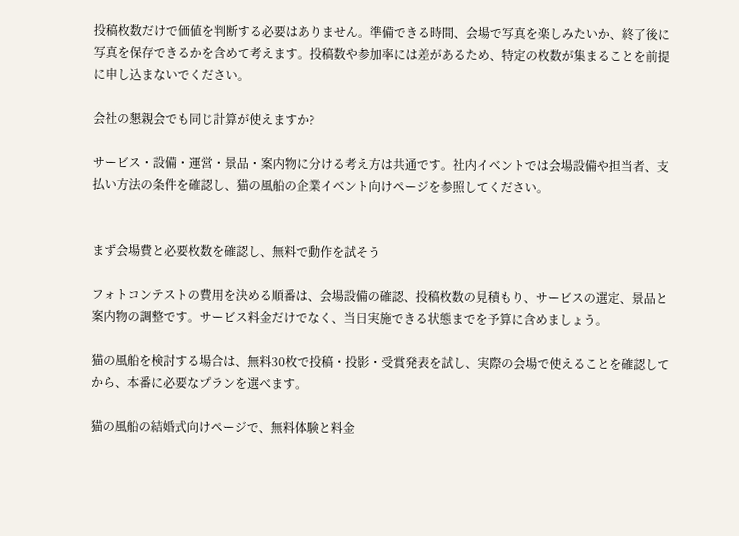投稿枚数だけで価値を判断する必要はありません。準備できる時間、会場で写真を楽しみたいか、終了後に写真を保存できるかを含めて考えます。投稿数や参加率には差があるため、特定の枚数が集まることを前提に申し込まないでください。

会社の懇親会でも同じ計算が使えますか?

サービス・設備・運営・景品・案内物に分ける考え方は共通です。社内イベントでは会場設備や担当者、支払い方法の条件を確認し、猫の風船の企業イベント向けページを参照してください。


まず会場費と必要枚数を確認し、無料で動作を試そう

フォトコンテストの費用を決める順番は、会場設備の確認、投稿枚数の見積もり、サービスの選定、景品と案内物の調整です。サービス料金だけでなく、当日実施できる状態までを予算に含めましょう。

猫の風船を検討する場合は、無料30枚で投稿・投影・受賞発表を試し、実際の会場で使えることを確認してから、本番に必要なプランを選べます。

猫の風船の結婚式向けページで、無料体験と料金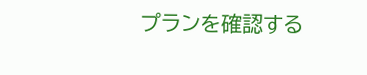プランを確認する